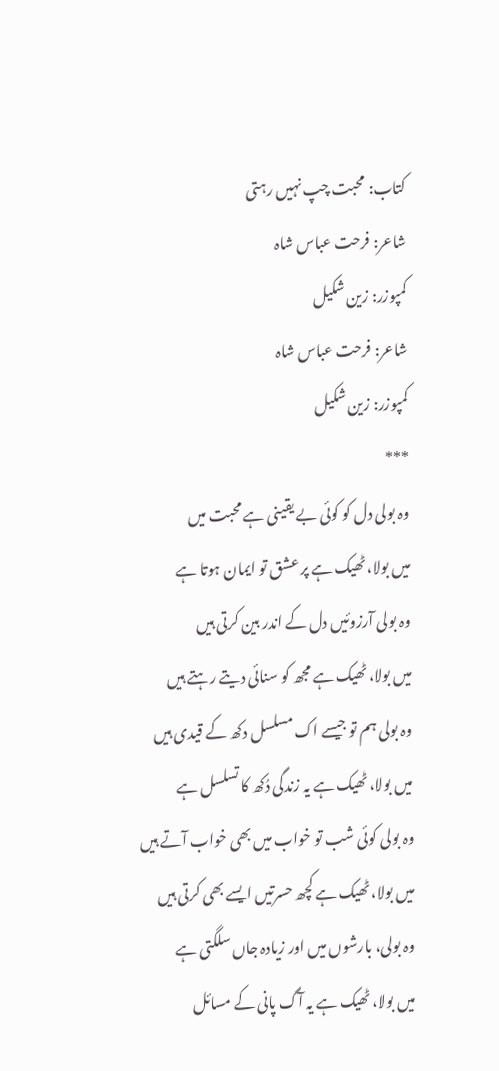کتاب: محبت چپ نہیں رہتی
شاعر: فرحت عباس شاہ
کمپوزر: زین شکیل
شاعر: فرحت عباس شاہ
کمپوزر: زین شکیل
***
وہ بولی دل کو کوئی بے یقینی ہے محبت میں
میں بولا، ٹھیک ہے پر عشق تو ایمان ہوتا ہے
وہ بولی آرزوئیں دل کے اندر بین کرتی ہیں
میں بولا، ٹھیک ہے مجھ کو سنائی دیتے رہتے ہیں
وہ بولی ہم تو جیسے اک مسلسل دکھ کے قیدی ہیں
میں بولا، ٹھیک ہے یہ زندگی دُکھ کا تسلسل ہے
وہ بولی کوئی شب تو خواب میں بھی خواب آتے ہیں
میں بولا، ٹھیک ہے کچھ حسرتیں ایسے بھی کرتی ہیں
وہ بولی، بارشوں میں اور زیادہ جاں سلگتی ہے
میں بولا، ٹھیک ہے یہ آگ پانی کے مسائل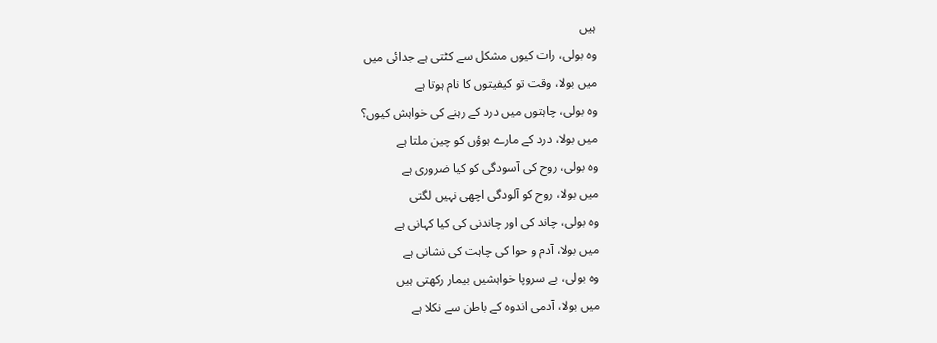ہیں
وہ بولی، رات کیوں مشکل سے کٹتی ہے جدائی میں
میں بولا، وقت تو کیفیتوں کا نام ہوتا ہے
وہ بولی، چاہتوں میں درد کے رہنے کی خواہش کیوں؟
میں بولا، درد کے مارے ہوؤں کو چین ملتا ہے
وہ بولی، روح کی آسودگی کو کیا ضروری ہے
میں بولا، روح کو آلودگی اچھی نہیں لگتی
وہ بولی، چاند کی اور چاندنی کی کیا کہانی ہے
میں بولا، آدم و حوا کی چاہت کی نشانی ہے
وہ بولی، بے سروپا خواہشیں بیمار رکھتی ہیں
میں بولا، آدمی اندوہ کے باطن سے نکلا ہے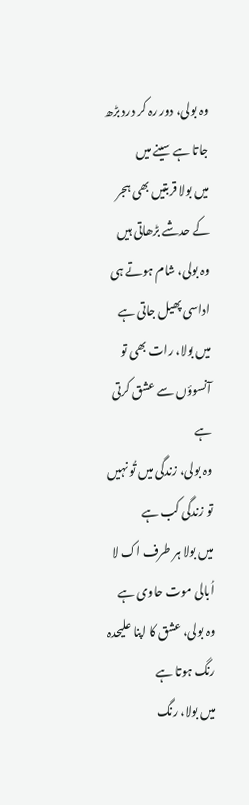وہ بولی، دور رہ کر درد بڑھ جاتا ہے سینے میں
میں بولا قربتیں بھی ہجر کے حدشے بڑھاتی ہیں
وہ بولی، شام ہوتے ہی اداسی پھیل جاتی ہے
میں بولا، رات بھی تو آنسوؤں سے عشق کرتی ہے
وہ بولی، زندگی میں تُو نہیں تو زندگی کب ہے
میں بولا ہر طرف اک لا اُبالی موت حاوی ہے
وہ بولی، عشق کا اپنا علیحدہ رنگ ہوتا ہے
میں بولا، رنگ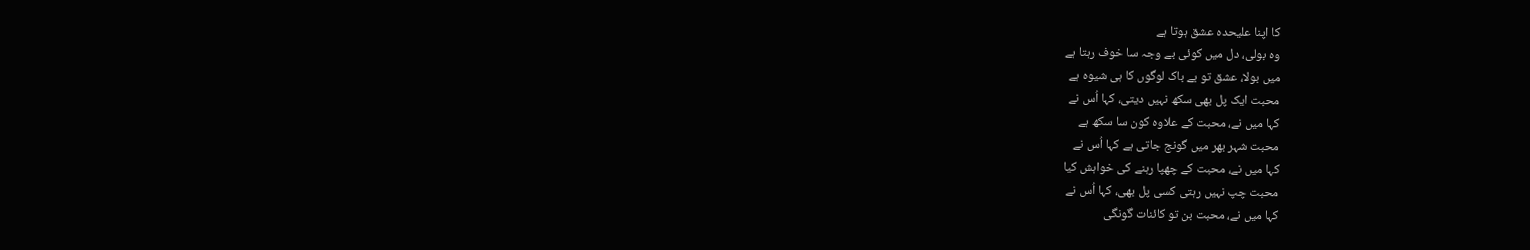کا اپنا علیحدہ عشق ہوتا ہے
وہ بولی، دل میں کوئی بے وجہ سا خوف رہتا ہے
میں بولا، عشق تو بے باک لوگوں کا ہی شیوہ ہے
محبت ایک پل بھی سکھ نہیں دیتی، کہا اُس نے
کہا میں نے، محبت کے علاوہ کون سا سکھ ہے
محبت شہر بھر میں گونج جاتی ہے کہا اُس نے
کہا میں نے، محبت کے چھپا رہنے کی خواہش کیا
محبت چپ نہیں رہتی کسی پل بھی، کہا اُس نے
کہا میں نے، محبت بن تو کائنات گونگی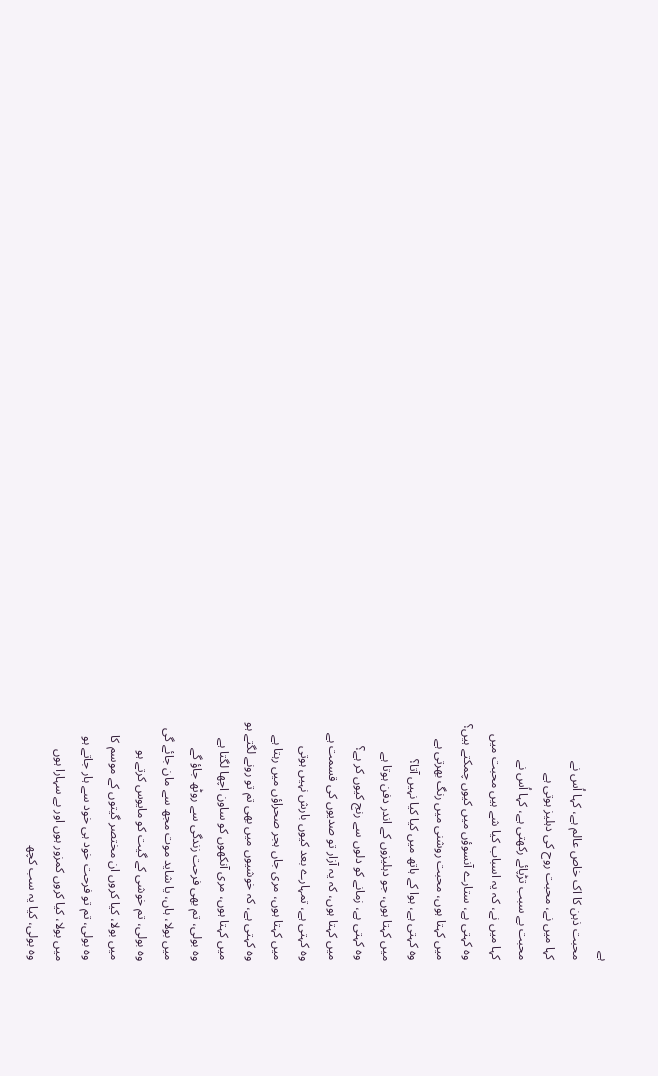ہے
محبت ذہن کا اک خاص عالم ہے، کہا اُس نے
کہا میں نے، محبت روح کی دہلیز ہوتی ہے
محبت بے سبب تڑپائے رکھتی ہے، کہا اُس نے
کہا میں نے، کہ یہ اسباب کیا شے ہیں محبت میں
وہ کہتی ہے، ستارے آنسوؤں میں کیوں چمکتے ہیں؟
میں کہتا ہوں، محبت روشنی میں رنگ بھرتی ہے
وہ کہتی ہے، ہوا کے ہاتھ میں کیا کیا نہیں آتا؟
میں کہتا ہوں، جو دہلیزوں کے اندر دفن ہوتا ہے
وہ کہتی ہے، زمانے کو دلوں سے رنج کیوں کر ہے؟
میں کہتا ہوں، کہ یہ آزار تو صدیوں کی قسمت ہے
وہ کہتی ہے، تمہارے بعد کیوں بارش نہیں ہوتی
میں کہتا ہوں، مری جاں ہجر صحراؤں میں رہتا ہے
وہ کہتی ہے، کہ خوشیوں میں بھی تم تو رونے لگتے ہو
میں کہتا ہوں، مری آنکھوں کو ساون اچھا لگتا ہے
وہ بولی، تم بھی فرحت زندگی سے روٹھ جاؤ گے
میں بولا، ہاں، یا شاید موت مجھ سے مان جائے گی
وہ بولی، تم خوشی کے گیت کو مایوس کرتے ہو
میں بولا، کیا کروں ان مختصر گیتوں کے موسم کا
وہ بولی، تم تو فرحت خود ہی خود سے ہار جاتے ہو
میں بولا، کیا کروں کمزور ہوں اور بے سہارا ہوں
وہ بولی، کیا یہ سب کچھ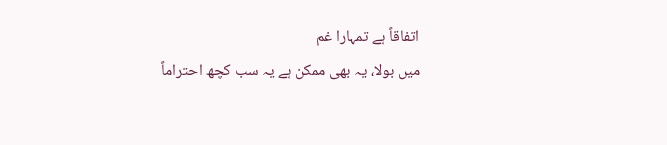اتفاقاً ہے تمہارا غم
میں بولا، یہ بھی ممکن ہے یہ سب کچھ احتراماً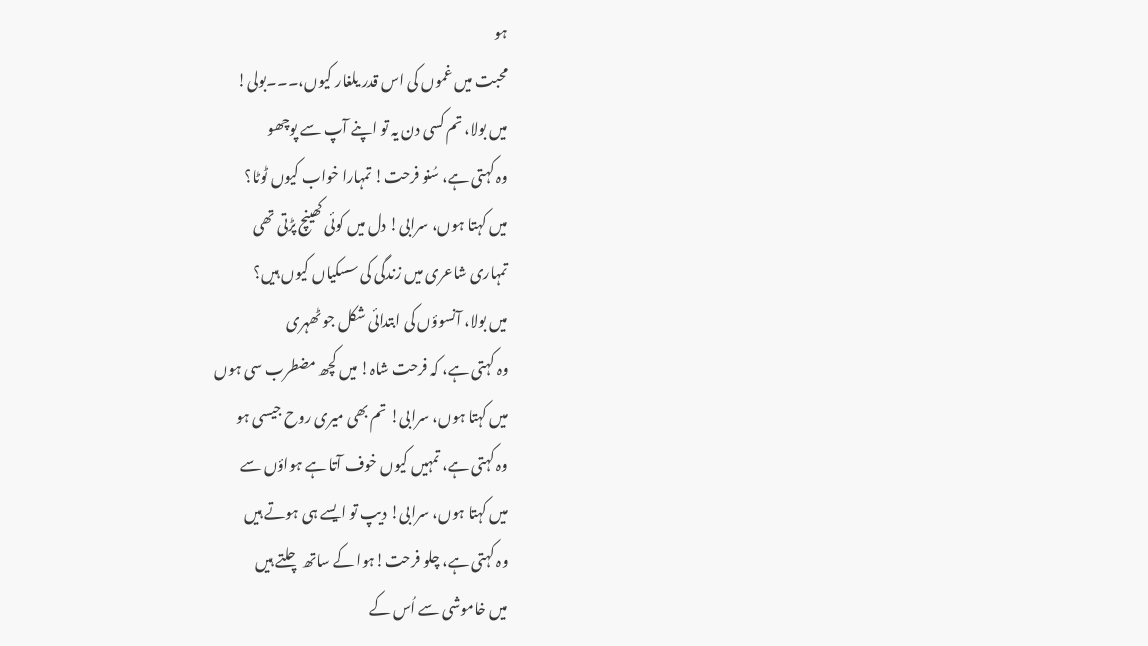ہو
محبت میں غموں کی اس قدر یلغار کیوں،۔۔۔بولی!
میں بولا، تم کسی دن یہ تو اپنے آپ سے پوچھو
وہ کہتی ہے، سُنو فرحت! تمہارا خواب کیوں ٹوٹا؟
میں کہتا ہوں، سرابی! دل میں کوئی کھینچ پڑتی تھی
تمہاری شاعری میں زندگی کی سسکیاں کیوں ہیں؟
میں بولا، آنسوؤں کی ابتدائی شکل جو ٹھہری
وہ کہتی ہے، کہ فرحت شاہ! میں کچھ مضطرب سی ہوں
میں کہتا ہوں، سرابی! تم بھی میری روح جیسی ہو
وہ کہتی ہے، تمہیں کیوں خوف آتا ہے ہواؤں سے
میں کہتا ہوں، سرابی! دیپ تو ایسے ہی ہوتے ہیں
وہ کہتی ہے، چلو فرحت!ہوا کے ساتھ چلتے ہیں
میں خاموشی سے اُس کے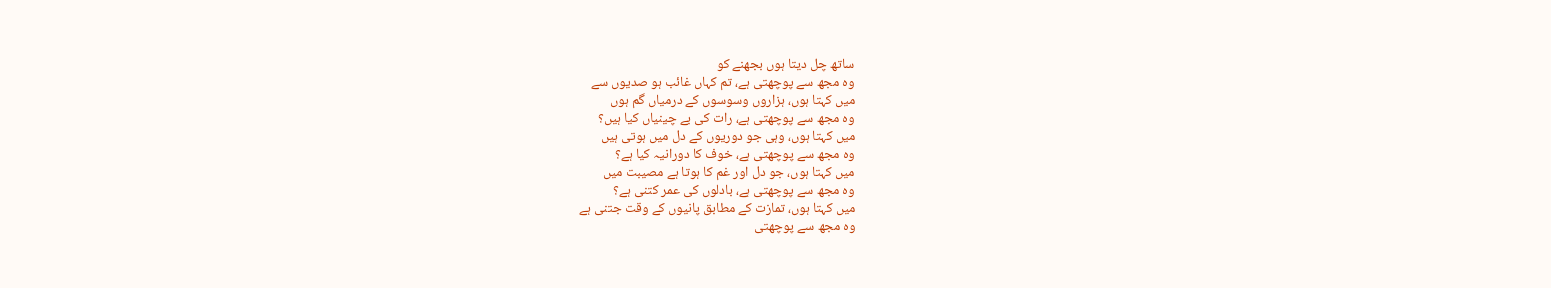ساتھ چل دیتا ہوں بجھنے کو
وہ مجھ سے پوچھتی ہے، تم کہاں غائب ہو صدیوں سے
میں کہتا ہوں، ہزاروں وسوسوں کے درمیاں گم ہوں
وہ مجھ سے پوچھتی ہے، رات کی بے چینیاں کیا ہیں؟
میں کہتا ہوں، وہی جو دوریوں کے دل میں ہوتی ہیں
وہ مجھ سے پوچھتی ہے، خوف کا دورانیہ کیا ہے؟
میں کہتا ہوں، جو دل اور غم کا ہوتا ہے مصیبت میں
وہ مجھ سے پوچھتی ہے، بادلوں کی عمر کتنی ہے؟
میں کہتا ہوں، تمازت کے مطابق پانیوں کے وقت جتنی ہے
وہ مجھ سے پوچھتی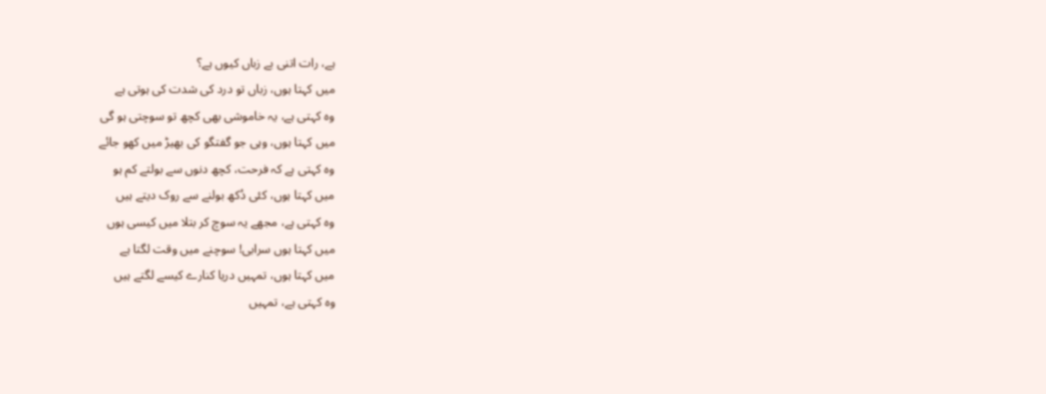ہے، رات اتنی بے زباں کیوں ہے؟
میں کہتا ہوں، زباں تو درد کی شدت کی ہوتی ہے
وہ کہتی ہے، یہ خاموشی بھی کچھ تو سوچتی ہو گی
میں کہتا ہوں، وہی جو گفتگو کی بھیڑ میں کھو جائے
وہ کہتی ہے کہ فرحت، کچھ دنوں سے بولتے کم ہو
میں کہتا ہوں، کئی دُکھ بولنے سے روک دیتے ہیں
وہ کہتی ہے، مجھے یہ سوچ کر بتلا میں کیسی ہوں
میں کہتا ہوں سرابی! سوچنے میں وقت لگتا ہے
میں کہتا ہوں، تمہیں دریا کنارے کیسے لگتے ہیں
وہ کہتی ہے، تمہیں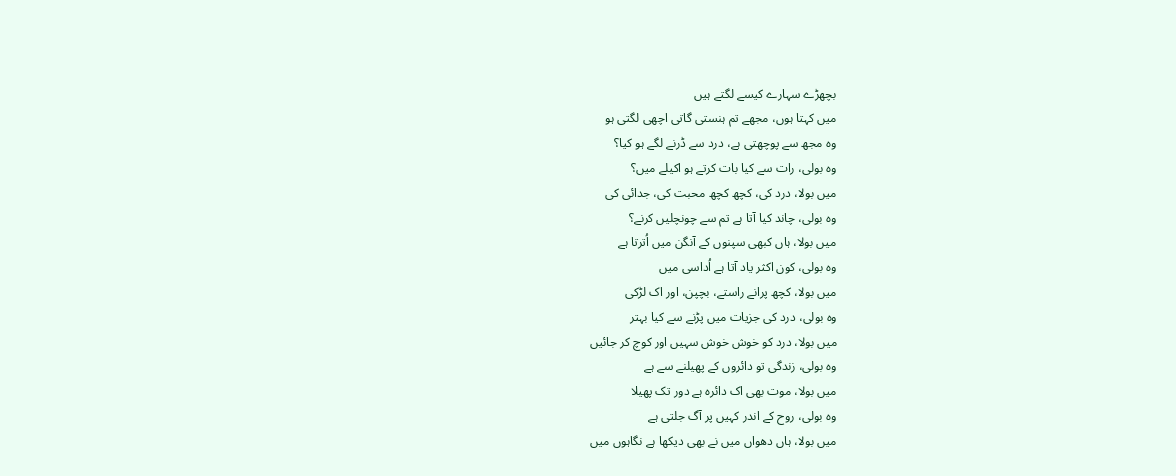بچھڑے سہارے کیسے لگتے ہیں
میں کہتا ہوں، مجھے تم ہنستی گاتی اچھی لگتی ہو
وہ مجھ سے پوچھتی ہے، درد سے ڈرنے لگے ہو کیا؟
وہ بولی، رات سے کیا بات کرتے ہو اکیلے میں؟
میں بولا، درد کی، کچھ کچھ محبت کی، جدائی کی
وہ بولی، چاند کیا آتا ہے تم سے چونچلیں کرنے؟
میں بولا، ہاں کبھی سپنوں کے آنگن میں اُترتا ہے
وہ بولی، کون اکثر یاد آتا ہے اُداسی میں
میں بولا، کچھ پرانے راستے، بچپن، اور اک لڑکی
وہ بولی، درد کی جزیات میں پڑنے سے کیا بہتر
میں بولا، درد کو خوش خوش سہیں اور کوچ کر جائیں
وہ بولی، زندگی تو دائروں کے پھیلنے سے ہے
میں بولا، موت بھی اک دائرہ ہے دور تک پھیلا
وہ بولی، روح کے اندر کہیں پر آگ جلتی ہے
میں بولا، ہاں دھواں میں نے بھی دیکھا ہے نگاہوں میں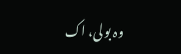وہ بولی، اک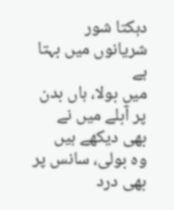دہکتا شور شریانوں میں بہتا ہے
میں بولا، ہاں بدن پر آبلے میں نے بھی دیکھے ہیں
وہ بولی، سانس پر بھی درد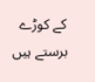کے کوڑے برستے ہیں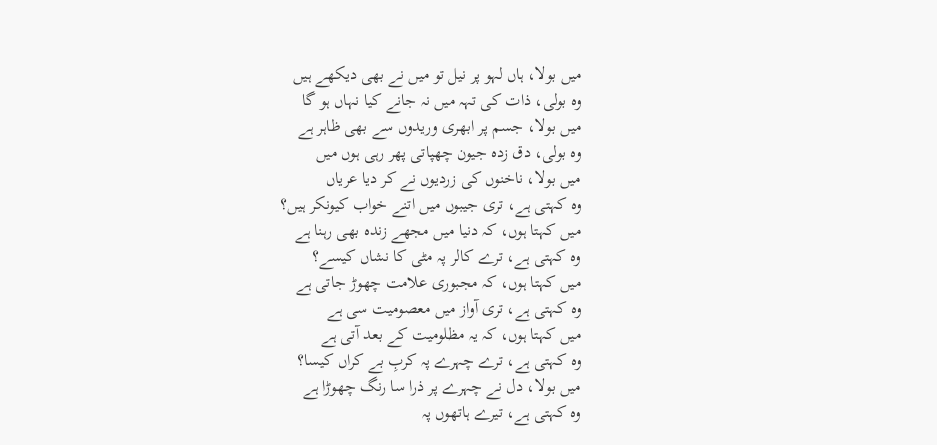میں بولا، ہاں لہو پر نیل تو میں نے بھی دیکھے ہیں
وہ بولی، ذات کی تہہ میں نہ جانے کیا نہاں ہو گا
میں بولا، جسم پر ابھری وریدوں سے بھی ظاہر ہے
وہ بولی، دق زدہ جیون چھپاتی پھر رہی ہوں میں
میں بولا، ناخنوں کی زردیوں نے کر دیا عریاں
وہ کہتی ہے، تری جیبوں میں اتنے خواب کیونکر ہیں؟
میں کہتا ہوں، کہ دنیا میں مجھے زندہ بھی رہنا ہے
وہ کہتی ہے، ترے کالر پہ مٹی کا نشاں کیسے؟
میں کہتا ہوں، کہ مجبوری علامت چھوڑ جاتی ہے
وہ کہتی ہے، تری آواز میں معصومیت سی ہے
میں کہتا ہوں، کہ یہ مظلومیت کے بعد آتی ہے
وہ کہتی ہے، ترے چہرے پہ کربِ بے کراں کیسا؟
میں بولا، دل نے چہرے پر ذرا سا رنگ چھوڑا ہے
وہ کہتی ہے، تیرے ہاتھوں پہ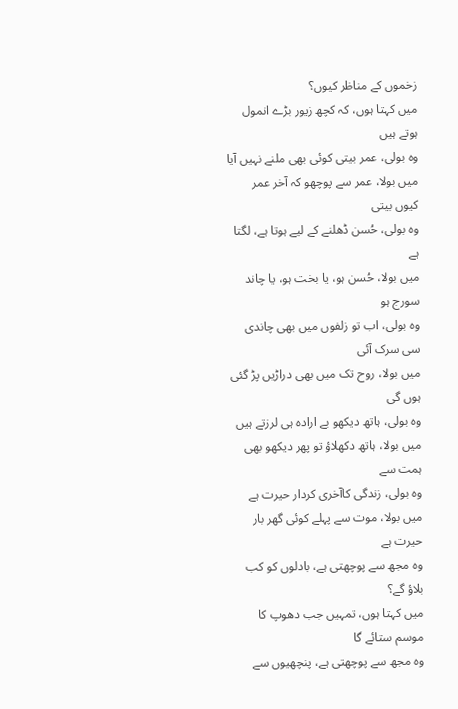زخموں کے مناظر کیوں؟
میں کہتا ہوں، کہ کچھ زیور بڑے انمول ہوتے ہیں
وہ بولی، عمر بیتی کوئی بھی ملنے نہیں آیا
میں بولا، عمر سے پوچھو کہ آخر عمر کیوں بیتی
وہ بولی، حُسن ڈھلنے کے لیے ہوتا ہے، لگتا ہے
میں بولا، حُسن ہو، یا بخت ہو، یا چاند سورج ہو
وہ بولی، اب تو زلفوں میں بھی چاندی سی سرک آئی
میں بولا، روح تک میں بھی دراڑیں پڑ گئی ہوں گی
وہ بولی، ہاتھ دیکھو بے ارادہ ہی لرزتے ہیں
میں بولا، ہاتھ دکھلاؤ تو پھر دیکھو بھی ہمت سے
وہ بولی، زندگی کاآخری کردار حیرت ہے
میں بولا، موت سے پہلے کوئی گھر بار حیرت ہے
وہ مجھ سے پوچھتی ہے، بادلوں کو کب بلاؤ گے؟
میں کہتا ہوں، تمہیں جب دھوپ کا موسم ستائے گا
وہ مجھ سے پوچھتی ہے، پنچھیوں سے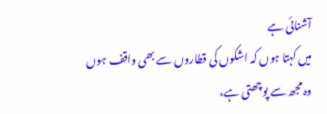آشنائی ہے
میں کہتا ہوں کہ اشکوں کی قطاروں سے بھی واقف ہوں
وہ مجھ سے پوچھتی ہے،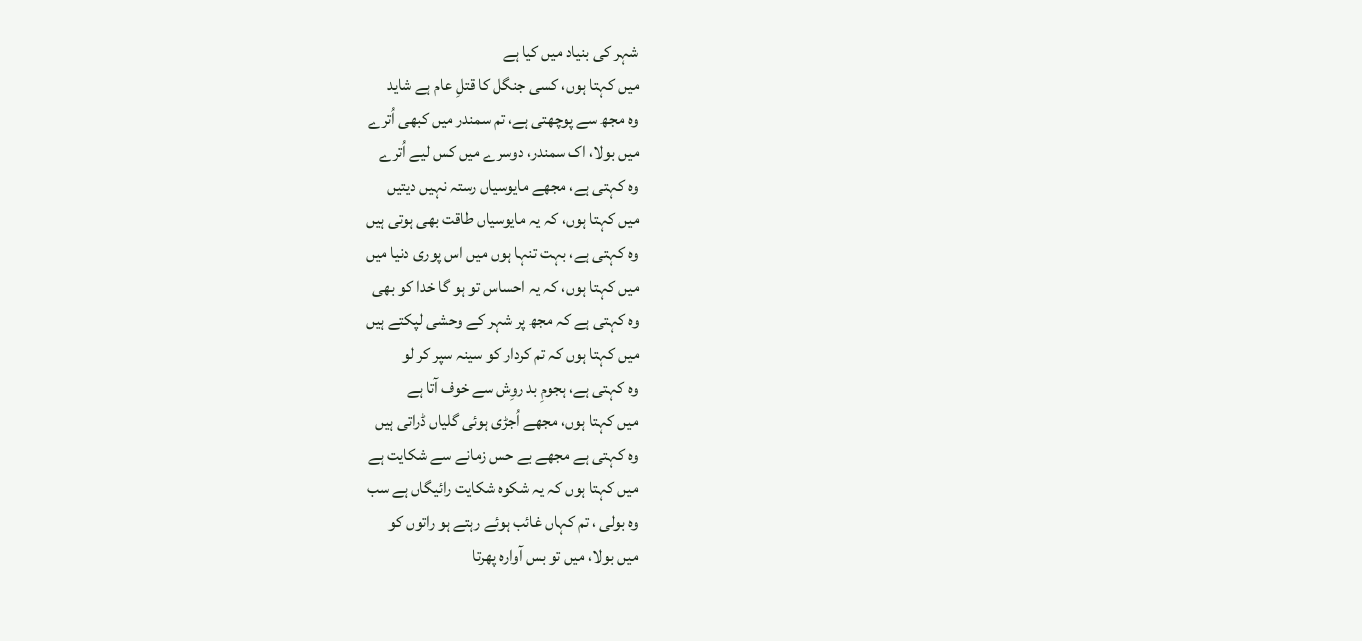شہر کی بنیاد میں کیا ہے
میں کہتا ہوں، کسی جنگل کا قتلِ عام ہے شاید
وہ مجھ سے پوچھتی ہے، تم سمندر میں کبھی اُترے
میں بولا، اک سمندر، دوسرے میں کس لیے اُترے
وہ کہتی ہے، مجھے مایوسیاں رستہ نہیں دیتیں
میں کہتا ہوں، کہ یہ مایوسیاں طاقت بھی ہوتی ہیں
وہ کہتی ہے، بہت تنہا ہوں میں اس پوری دنیا میں
میں کہتا ہوں، کہ یہ احساس تو ہو گا خدا کو بھی
وہ کہتی ہے کہ مجھ پر شہر کے وحشی لپکتے ہیں
میں کہتا ہوں کہ تم کردار کو سینہ سپر کر لو
وہ کہتی ہے، ہجومِ بد روِش سے خوف آتا ہے
میں کہتا ہوں، مجھے اُجڑی ہوئی گلیاں ڈراتی ہیں
وہ کہتی ہے مجھے بے حس زمانے سے شکایت ہے
میں کہتا ہوں کہ یہ شکوہ شکایت رائیگاں ہے سب
وہ بولی ، تم کہاں غائب ہوئے رہتے ہو راتوں کو
میں بولا، میں تو بس آوارہ پھرتا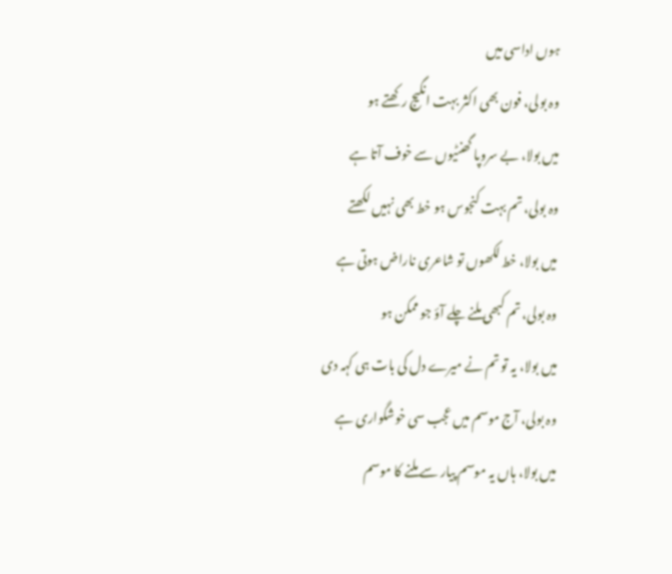ہوں اداسی میں
وہ بولی، فون بھی اکثر بہت انگیج رکھتے ہو
میں بولا، بے سروپا گھنٹیوں سے خوف آتا ہے
وہ بولی، تم بہت کنجوس ہو خط بھی نہیں لکھتے
میں بولا، خط لکھوں تو شاعری ناراض ہوتی ہے
وہ بولی، تم کبھی ملنے چلے آؤ جو ممکن ہو
میں بولا، یہ تو تم نے میرے دل کی بات ہی کہہ دی
وہ بولی، آج موسم میں عجب سی خوشگواری ہے
میں بولا، ہاں یہ موسم پیار سے ملنے کا موسم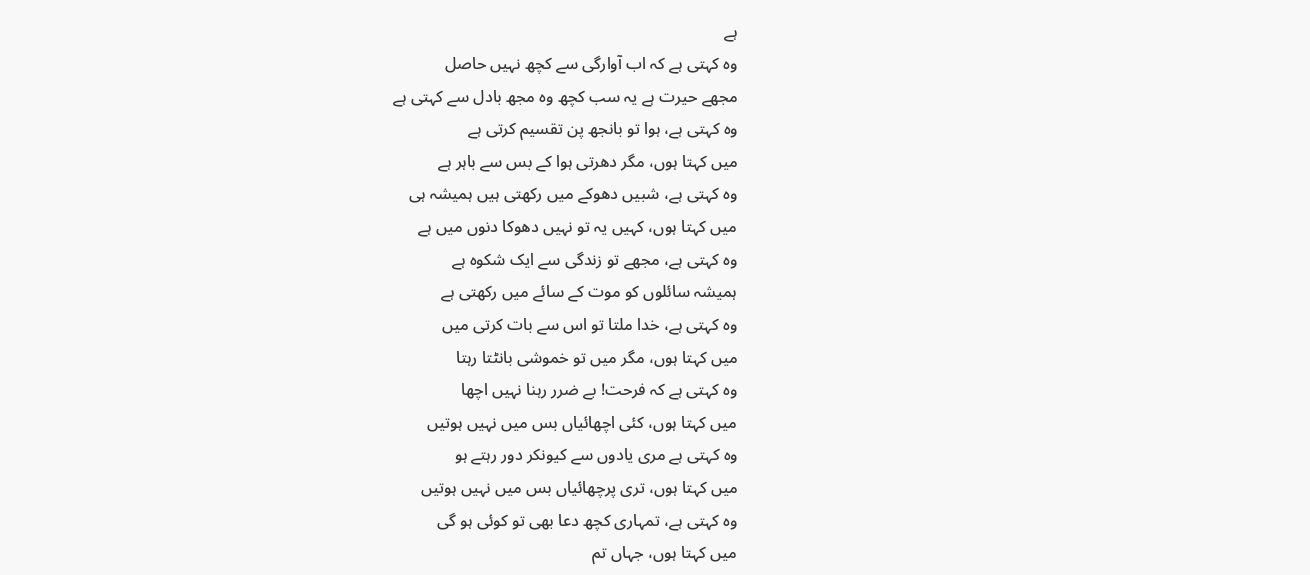ہے
وہ کہتی ہے کہ اب آوارگی سے کچھ نہیں حاصل
مجھے حیرت ہے یہ سب کچھ وہ مجھ بادل سے کہتی ہے
وہ کہتی ہے، ہوا تو بانجھ پن تقسیم کرتی ہے
میں کہتا ہوں، مگر دھرتی ہوا کے بس سے باہر ہے
وہ کہتی ہے، شبیں دھوکے میں رکھتی ہیں ہمیشہ ہی
میں کہتا ہوں، کہیں یہ تو نہیں دھوکا دنوں میں ہے
وہ کہتی ہے، مجھے تو زندگی سے ایک شکوہ ہے
ہمیشہ سائلوں کو موت کے سائے میں رکھتی ہے
وہ کہتی ہے، خدا ملتا تو اس سے بات کرتی میں
میں کہتا ہوں، مگر میں تو خموشی بانٹتا رہتا
وہ کہتی ہے کہ فرحت! بے ضرر رہنا نہیں اچھا
میں کہتا ہوں، کئی اچھائیاں بس میں نہیں ہوتیں
وہ کہتی ہے مری یادوں سے کیونکر دور رہتے ہو
میں کہتا ہوں، تری پرچھائیاں بس میں نہیں ہوتیں
وہ کہتی ہے، تمہاری کچھ دعا بھی تو کوئی ہو گی
میں کہتا ہوں، جہاں تم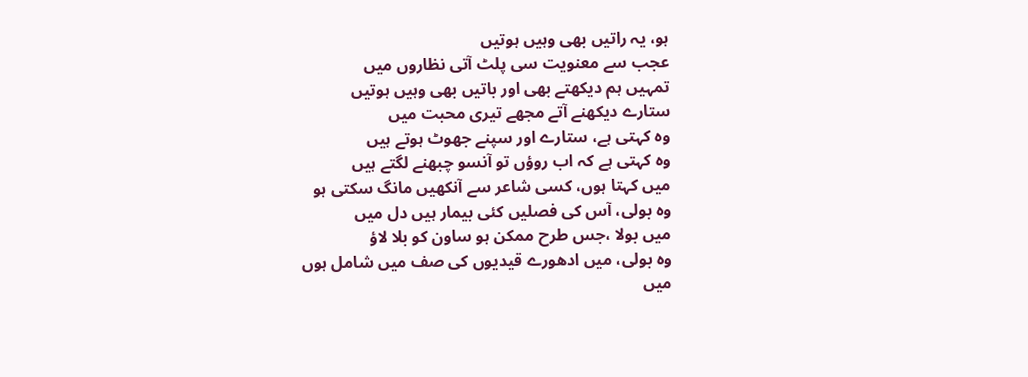ہو، یہ راتیں بھی وہیں ہوتیں
عجب سے معنویت سی پلٹ آتی نظاروں میں
تمہیں ہم دیکھتے بھی اور باتیں بھی وہیں ہوتیں
ستارے دیکھنے آتے مجھے تیری محبت میں
وہ کہتی ہے، ستارے اور سپنے جھوٹ ہوتے ہیں
وہ کہتی ہے کہ اب روؤں تو آنسو چبھنے لگتے ہیں
میں کہتا ہوں، کسی شاعر سے آنکھیں مانگ سکتی ہو
وہ بولی، آس کی فصلیں کئی بیمار ہیں دل میں
میں بولا ،جس طرح ممکن ہو ساون کو بلا لاؤ
وہ بولی، میں ادھورے قیدیوں کی صف میں شامل ہوں
میں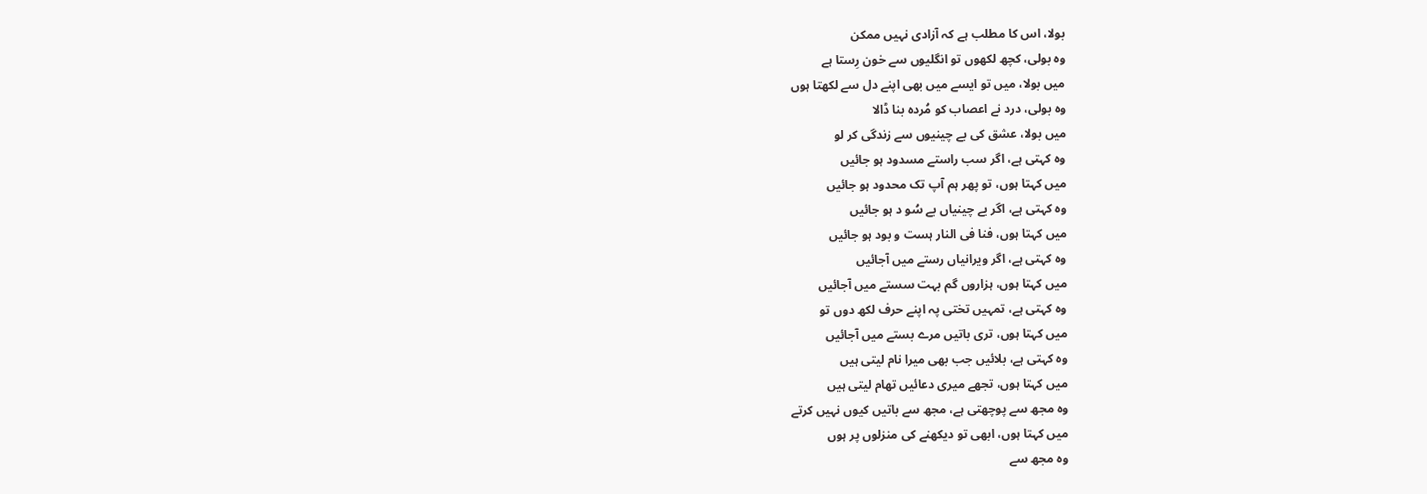بولا، اس کا مطلب ہے کہ آزادی نہیں ممکن
وہ بولی، کچھ لکھوں تو انگلیوں سے خون رِستا ہے
میں بولا، میں تو ایسے میں بھی اپنے دل سے لکھتا ہوں
وہ بولی، درد نے اعصاب کو مُردہ بنا ڈالا
میں بولا، عشق کی بے چینیوں سے زندگی کر لو
وہ کہتی ہے، اگر سب راستے مسدود ہو جائیں
میں کہتا ہوں، تو پھر ہم آپ تک محدود ہو جائیں
وہ کہتی ہے، اگر بے چینیاں بے سُو د ہو جائیں
میں کہتا ہوں، فنا فی النار ہست و بود ہو جائیں
وہ کہتی ہے، اگر ویرانیاں رستے میں آجائیں
میں کہتا ہوں، ہزاروں گم بہت سستے میں آجائیں
وہ کہتی ہے، تمہیں تختی پہ اپنے حرف لکھ دوں تو
میں کہتا ہوں، تری باتیں مرے بستے میں آجائیں
وہ کہتی ہے، بلائیں جب بھی میرا نام لیتی ہیں
میں کہتا ہوں، تجھے میری دعائیں تھام لیتی ہیں
وہ مجھ سے پوچھتی ہے، مجھ سے باتیں کیوں نہیں کرتے
میں کہتا ہوں، ابھی تو دیکھنے کی منزلوں پر ہوں
وہ مجھ سے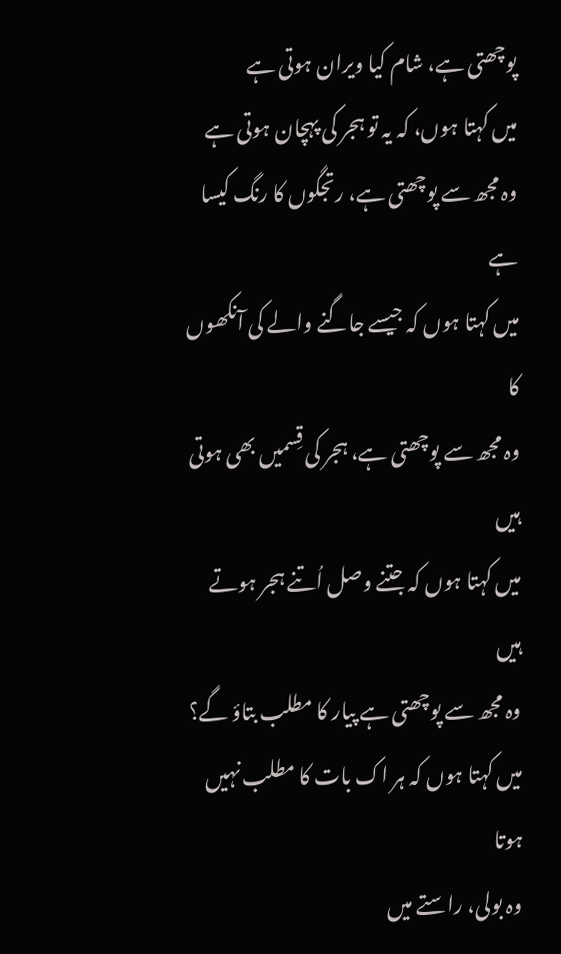پوچھتی ہے، شام کیا ویران ہوتی ہے
میں کہتا ہوں، کہ یہ تو ہجر کی پہچان ہوتی ہے
وہ مجھ سے پوچھتی ہے، رتجگوں کا رنگ کیسا ہے
میں کہتا ہوں کہ جیسے جاگنے والے کی آنکھوں کا
وہ مجھ سے پوچھتی ہے، ہجر کی قِسمیں بھی ہوتی ہیں
میں کہتا ہوں کہ جتنے وصل اُتنے ہجر ہوتے ہیں
وہ مجھ سے پوچھتی ہے پیار کا مطلب بتاؤ گے؟
میں کہتا ہوں کہ ہر اک بات کا مطلب نہیں ہوتا
وہ بولی، راستے میں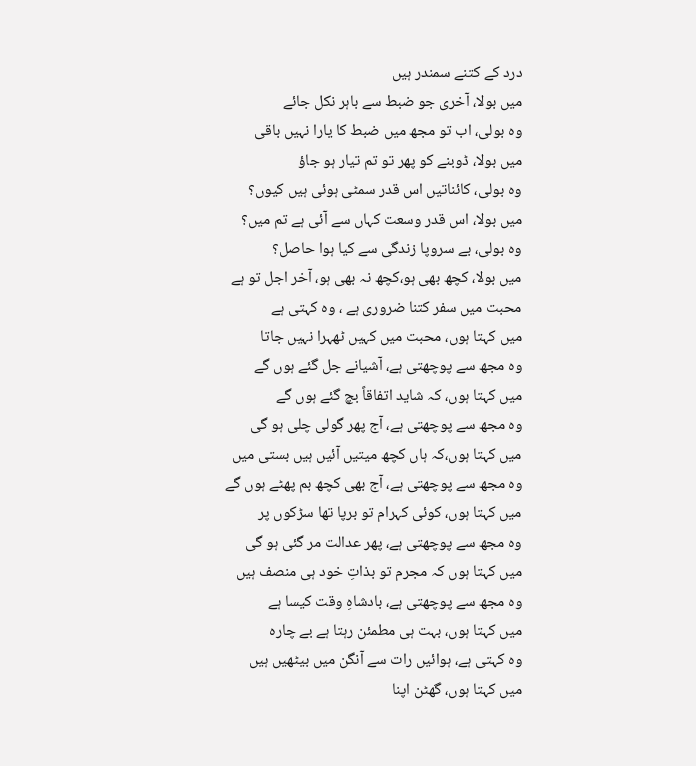درد کے کتنے سمندر ہیں
میں بولا، آخری جو ضبط سے باہر نکل جائے
وہ بولی، اب تو مجھ میں ضبط کا یارا نہیں باقی
میں بولا، ڈوبنے کو پھر تو تم تیار ہو جاؤ
وہ بولی، کائناتیں اس قدر سمٹی ہوئی ہیں کیوں؟
میں بولا، اس قدر وسعت کہاں سے آئی ہے تم میں؟
وہ بولی، بے سروپا زندگی سے کیا ہوا حاصل؟
میں بولا، کچھ بھی ہو،کچھ نہ بھی ہو، آخر اجل تو ہے
محبت میں سفر کتنا ضروری ہے ، وہ کہتی ہے
میں کہتا ہوں، محبت میں کہیں ٹھہرا نہیں جاتا
وہ مجھ سے پوچھتی ہے، آشیانے جل گئے ہوں گے
میں کہتا ہوں، کہ شاید اتفاقاً بچ گئے ہوں گے
وہ مجھ سے پوچھتی ہے، آج پھر گولی چلی ہو گی
میں کہتا ہوں،کہ ہاں کچھ میتیں آئیں ہیں بستی میں
وہ مجھ سے پوچھتی ہے، آج بھی کچھ بم پھٹے ہوں گے
میں کہتا ہوں، کوئی کہرام تو برپا تھا سڑکوں پر
وہ مجھ سے پوچھتی ہے، پھر عدالت مر گئی ہو گی
میں کہتا ہوں کہ مجرم تو بذاتِ خود ہی منصف ہیں
وہ مجھ سے پوچھتی ہے، بادشاہِ وقت کیسا ہے
میں کہتا ہوں، بہت ہی مطمئن رہتا ہے بے چارہ
وہ کہتی ہے، ہوائیں رات سے آنگن میں بیٹھیں ہیں
میں کہتا ہوں، گھٹن اپنا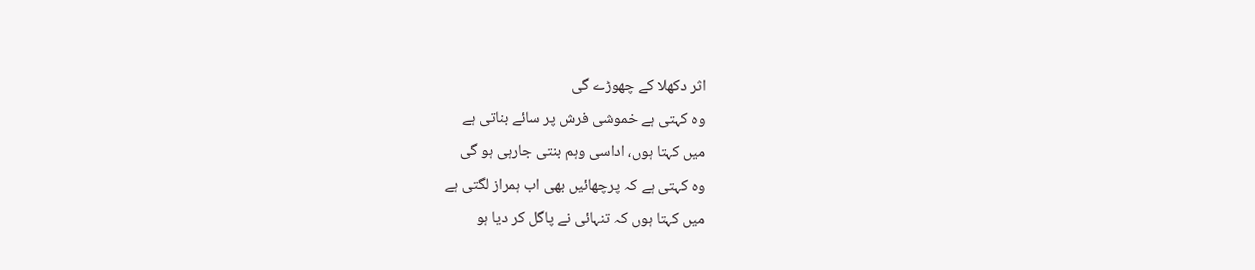اثر دکھلا کے چھوڑے گی
وہ کہتی ہے خموشی فرش پر سائے بناتی ہے
میں کہتا ہوں، اداسی وہم بنتی جارہی ہو گی
وہ کہتی ہے کہ پرچھائیں بھی اب ہمراز لگتی ہے
میں کہتا ہوں کہ تنہائی نے پاگل کر دیا ہو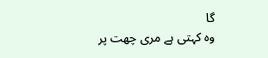گا
وہ کہتی ہے مری چھت پر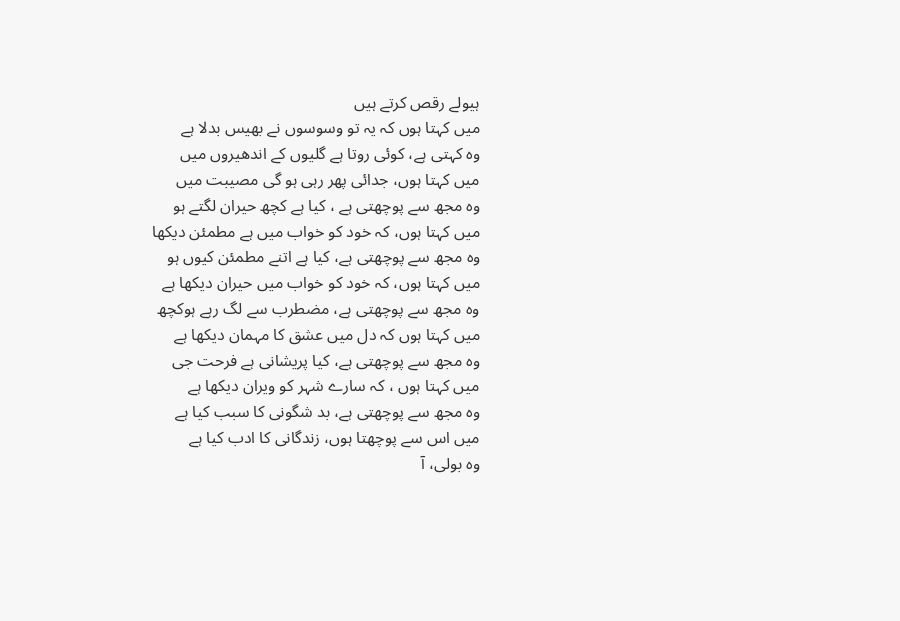ہیولے رقص کرتے ہیں
میں کہتا ہوں کہ یہ تو وسوسوں نے بھیس بدلا ہے
وہ کہتی ہے، کوئی روتا ہے گلیوں کے اندھیروں میں
میں کہتا ہوں، جدائی پھر رہی ہو گی مصیبت میں
وہ مجھ سے پوچھتی ہے ، کیا ہے کچھ حیران لگتے ہو
میں کہتا ہوں، کہ خود کو خواب میں ہے مطمئن دیکھا
وہ مجھ سے پوچھتی ہے، کیا ہے اتنے مطمئن کیوں ہو
میں کہتا ہوں، کہ خود کو خواب میں حیران دیکھا ہے
وہ مجھ سے پوچھتی ہے، مضطرب سے لگ رہے ہوکچھ
میں کہتا ہوں کہ دل میں عشق کا مہمان دیکھا ہے
وہ مجھ سے پوچھتی ہے، کیا پریشانی ہے فرحت جی
میں کہتا ہوں ، کہ سارے شہر کو ویران دیکھا ہے
وہ مجھ سے پوچھتی ہے، بد شگونی کا سبب کیا ہے
میں اس سے پوچھتا ہوں، زندگانی کا ادب کیا ہے
وہ بولی، آ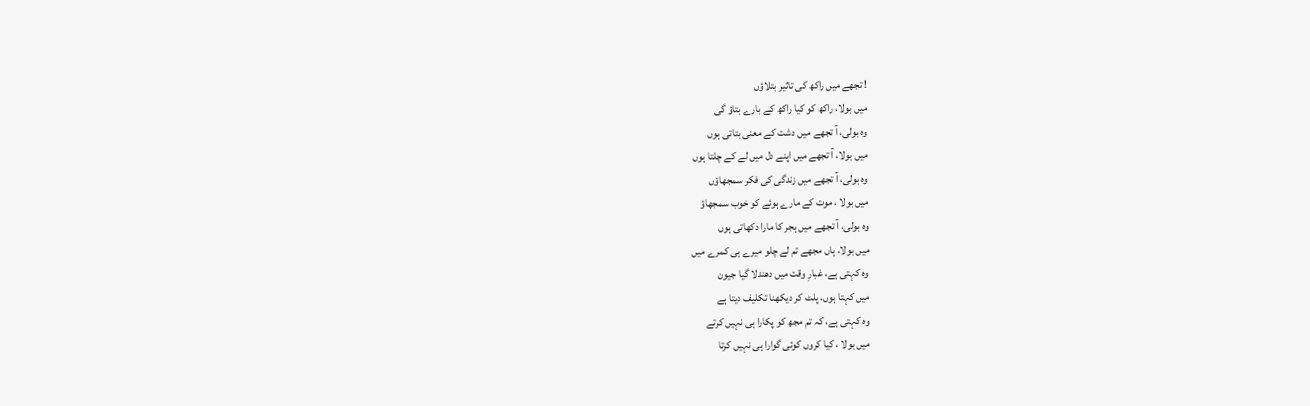! تجھے میں راکھ کی تاثیر بتلاؤں
میں بولا، راکھ کو کیا راکھ کے بارے بتاؤ گی
وہ بولی، آ تجھے میں دشت کے معنی بتاتی ہوں
میں بولا، آ تجھے میں اپنے دل میں لے کے چلتا ہوں
وہ بولی، آ تجھے میں زندگی کی فکر سمجھاؤں
میں بولا ، موت کے مارے ہوئے کو خوب سمجھاؤ
وہ بولی، آ تجھے میں ہجر کا مارا دکھاتی ہوں
میں بولا، ہاں مجھے تم لے چلو میرے ہی کمرے میں
وہ کہتی ہے، غبارِ وقت میں دھندلا گیا جیون
میں کہتا ہوں، پلٹ کر دیکھنا تکلیف دیتا ہے
وہ کہتی ہے، کہ تم مجھ کو پکارا ہی نہیں کرتے
میں بولا ، کیا کروں کوئی گوارا ہی نہیں کرتا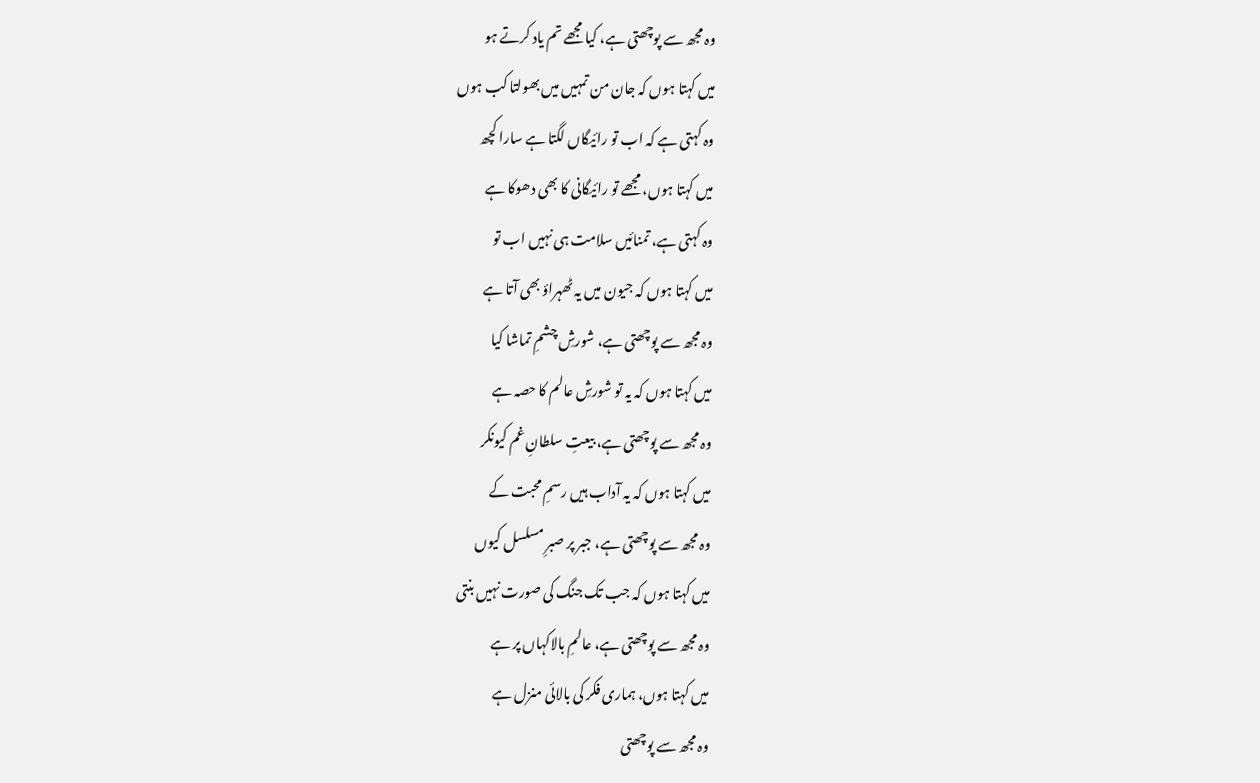وہ مجھ سے پوچھتی ہے، کیا مجھے تم یاد کرتے ہو
میں کہتا ہوں کہ جان من تمہیں میں بھولتا کب ہوں
وہ کہتی ہے کہ اب تو رائیگاں لگتا ہے سارا کچھ
میں کہتا ہوں، مجھے تو رائیگانی کا بھی دھوکا ہے
وہ کہتی ہے، تمنائیں سلامت ہی نہیں اب تو
میں کہتا ہوں کہ جیون میں یہ ٹھہراؤ بھی آتا ہے
وہ مجھ سے پوچھتی ہے، شورشِ چشمِ تماشا کیا
میں کہتا ہوں کہ یہ تو شورشِ عالم کا حصہ ہے
وہ مجھ سے پوچھتی ہے، بیعتِ سلطانِ غم کیونکر
میں کہتا ہوں کہ یہ آداب ہیں رسمِ محبت کے
وہ مجھ سے پوچھتی ہے، جبر پر صبرِ مسلسل کیوں
میں کہتا ہوں کہ جب تک جنگ کی صورت نہیں بنتی
وہ مجھ سے پوچھتی ہے، عالمِ بالاکہاں پر ہے
میں کہتا ہوں، ہماری فکر کی بالائی منزل ہے
وہ مجھ سے پوچھتی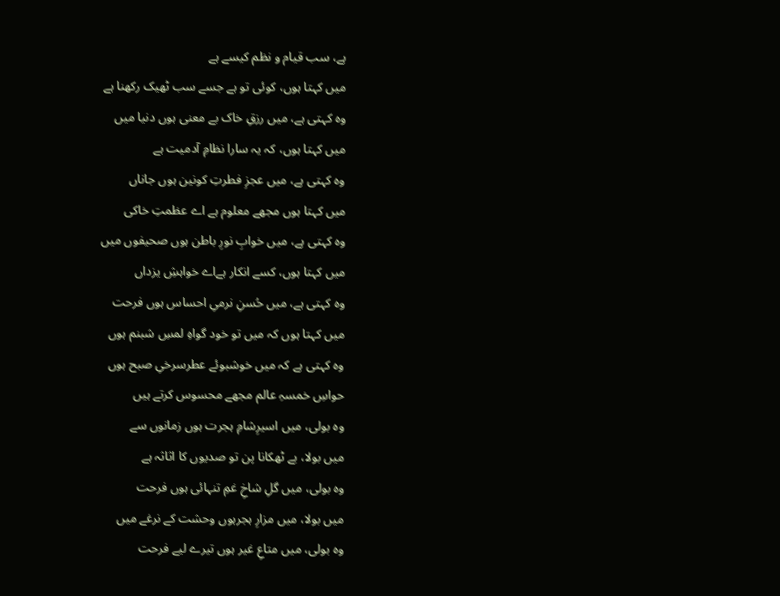ہے، سب قیام و نظم کیسے ہے
میں کہتا ہوں، کوئی تو ہے جسے سب ٹھیک رکھنا ہے
وہ کہتی ہے، میں رزقِ خاک بے معنی ہوں دنیا میں
میں کہتا ہوں، کہ یہ سارا نظامِ آدمیت ہے
وہ کہتی ہے، میں عجزِ فطرتِ کونین ہوں جاناں
میں کہتا ہوں مجھے معلوم ہے اے عظمتِ خاکی
وہ کہتی ہے، میں خوابِ نورِ باطن ہوں صحیفوں میں
میں کہتا ہوں، کسے انکار ہےاے خواہشِ یزداں
وہ کہتی ہے، میں حُسنِ نرمیِ احساس ہوں فرحت
میں کہتا ہوں کہ میں تو خود گواہِ لمسِ شبنم ہوں
وہ کہتی ہے کہ میں خوشبوئے عطرسرخیِ صبح ہوں
حواسِ خمسہِ عالم مجھے محسوس کرتے ہیں
وہ بولی، میں اسیرِشامِ ہجرت ہوں زمانوں سے
میں بولا، بے ٹھکانا پن تو صدیوں کا اثاثہ ہے
وہ بولی، میں گلِ شاخِ غمِ تنہائی ہوں فرحت
میں بولا، میں مزارِ ہجرہوں وحشت کے نرغے میں
وہ بولی، میں متاعِ غیر ہوں تیرے لیے فرحت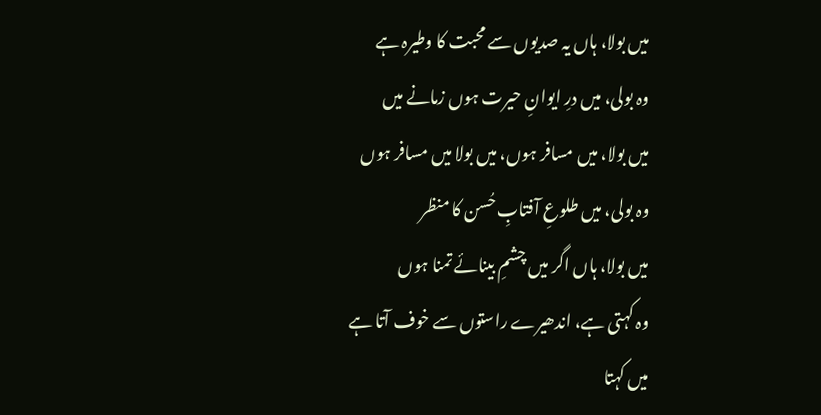میں بولا، ہاں یہ صدیوں سے محبت کا وطیرہ ہے
وہ بولی، میں درِ ایوانِ حیرت ہوں زمانے میں
میں بولا، میں مسافر ہوں، میں بولا میں مسافر ہوں
وہ بولی، میں طلوعِ آفتابِ حُسن کا منظر
میں بولا، ہاں اگر میں چشمِ بینائے تمنا ہوں
وہ کہتی ہے، اندھیرے راستوں سے خوف آتا ہے
میں کہتا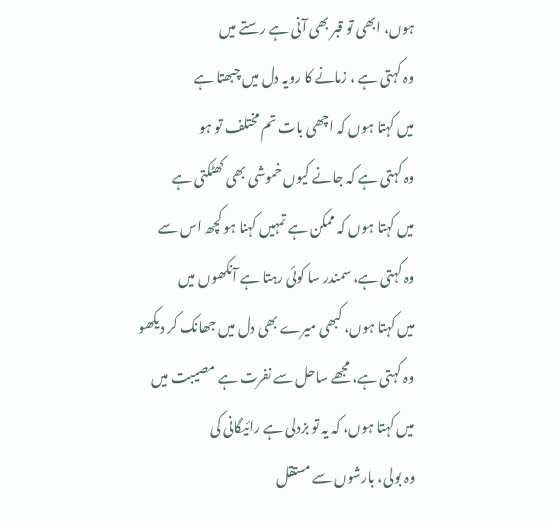ہوں، ابھی تو قبر بھی آنی ہے رستے میں
وہ کہتی ہے ، زمانے کا رویہ دل میں چبھتا ہے
میں کہتا ہوں کہ اچھی بات تم مختلف تو ہو
وہ کہتی ہے کہ جانے کیوں خموشی بھی کھٹکتی ہے
میں کہتا ہوں کہ ممکن ہے تمہیں کہنا ہو کچھ اس سے
وہ کہتی ہے، سمندر سا کوئی رہتا ہے آنکھوں میں
میں کہتا ہوں، کبھی میرے بھی دل میں جھانک کر دیکھو
وہ کہتی ہے، مجھے ساحل سے نفرت ہے مصیبت میں
میں کہتا ہوں، کہ یہ تو بزدلی ہے رائیگانی کی
وہ بولی، بارشوں سے مستقل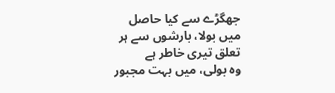جھگڑے سے کیا حاصل
میں بولا، بارشوں سے ہر تعلق تیری خاطر ہے
وہ بولی، میں بہت مجبور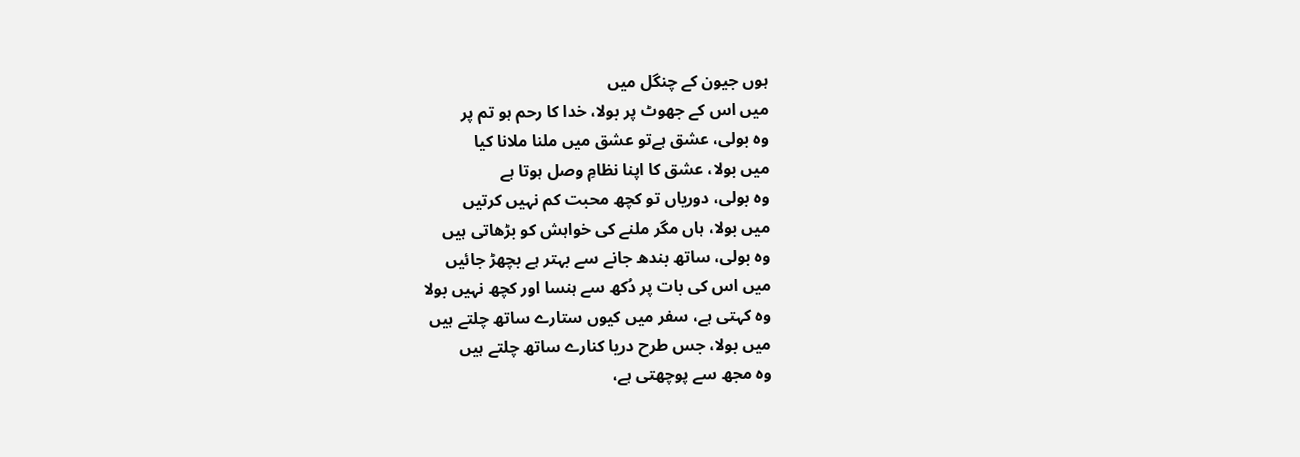ہوں جیون کے چنگل میں
میں اس کے جھوٹ پر بولا، خدا کا رحم ہو تم پر
وہ بولی، عشق ہےتو عشق میں ملنا ملانا کیا
میں بولا، عشق کا اپنا نظامِ وصل ہوتا ہے
وہ بولی، دوریاں تو کچھ محبت کم نہیں کرتیں
میں بولا، ہاں مگر ملنے کی خواہش کو بڑھاتی ہیں
وہ بولی، ساتھ بندھ جانے سے بہتر ہے بچھڑ جائیں
میں اس کی بات پر دُکھ سے ہنسا اور کچھ نہیں بولا
وہ کہتی ہے، سفر میں کیوں ستارے ساتھ چلتے ہیں
میں بولا، جس طرح دریا کنارے ساتھ چلتے ہیں
وہ مجھ سے پوچھتی ہے،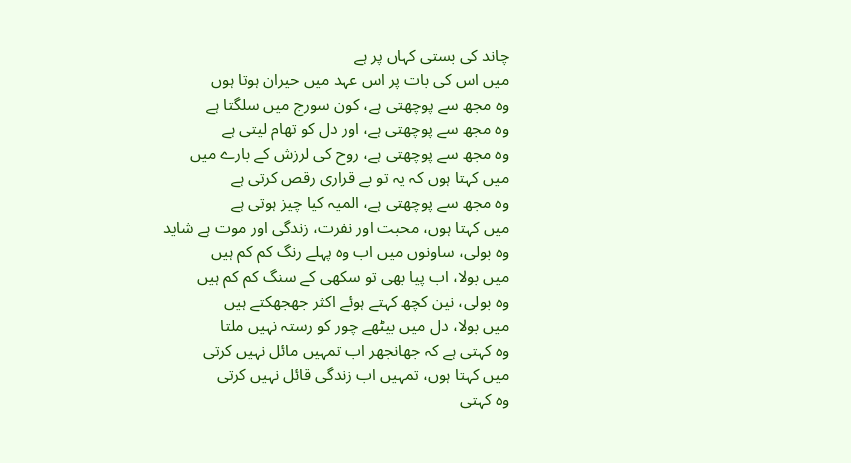چاند کی بستی کہاں پر ہے
میں اس کی بات پر اس عہد میں حیران ہوتا ہوں
وہ مجھ سے پوچھتی ہے، کون سورج میں سلگتا ہے
وہ مجھ سے پوچھتی ہے، اور دل کو تھام لیتی ہے
وہ مجھ سے پوچھتی ہے، روح کی لرزش کے بارے میں
میں کہتا ہوں کہ یہ تو بے قراری رقص کرتی ہے
وہ مجھ سے پوچھتی ہے، المیہ کیا چیز ہوتی ہے
میں کہتا ہوں، محبت اور نفرت، زندگی اور موت ہے شاید
وہ بولی، ساونوں میں اب وہ پہلے رنگ کم کم ہیں
میں بولا، اب پیا بھی تو سکھی کے سنگ کم کم ہیں
وہ بولی، نین کچھ کہتے ہوئے اکثر جھجھکتے ہیں
میں بولا، دل میں بیٹھے چور کو رستہ نہیں ملتا
وہ کہتی ہے کہ جھانجھر اب تمہیں مائل نہیں کرتی
میں کہتا ہوں، تمہیں اب زندگی قائل نہیں کرتی
وہ کہتی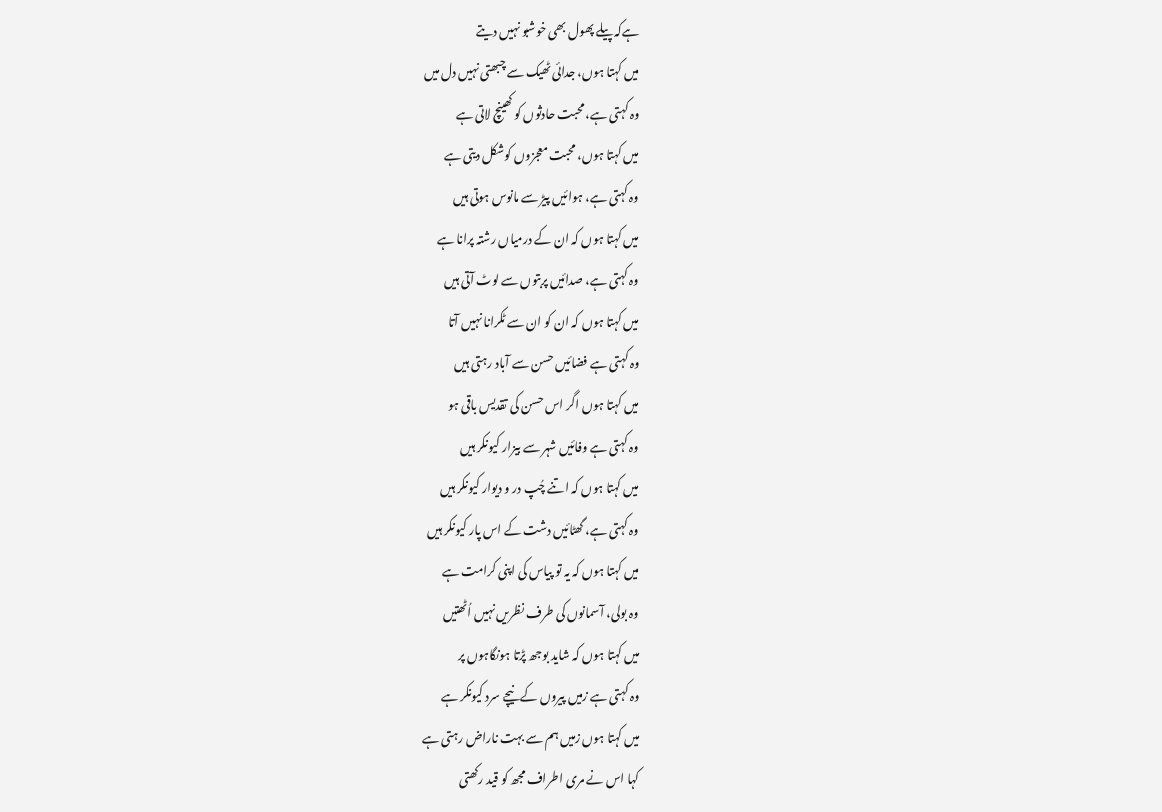ہےکہ پیلے پھول بھی خوشبو نہیں دیتے
میں کہتا ہوں، جدائی ٹھیک سے چبھتی نہیں دل میں
وہ کہتی ہے، محبت حادثوں کو کھینچ لاتی ہے
میں کہتا ہوں، محبت معجزوں کوشکل دیتی ہے
وہ کہتی ہے، ہوائیں پیڑ سے مانوس ہوتی ہیں
میں کہتا ہوں کہ ان کے درمیاں رشتہ پرانا ہے
وہ کہتی ہے، صدائیں پربتوں سے لوٹ آتی ہیں
میں کہتا ہوں کہ ان کو ان سے ٹکرانا نہیں آتا
وہ کہتی ہے فضائیں حسن سے آباد رہتی ہیں
میں کہتا ہوں اگر اس حسن کی تقدیس باقی ہو
وہ کہتی ہے وفائیں شہر سے بیزار کیونکر ہیں
میں کہتا ہوں کہ اتنے چُپ در و دیوار کیونکر ہیں
وہ کہتی ہے، گھٹائیں دشت کے اس پار کیونکر ہیں
میں کہتا ہوں کہ یہ تو پیاس کی اپنی کرامت ہے
وہ بولی، آسمانوں کی طرف نظریں نہیں اُٹھتیں
میں کہتا ہوں کہ شاید بوجھ پڑتا ہونگاہوں پر
وہ کہتی ہے زمیں پیروں کے نیچے سرد کیونکر ہے
میں کہتا ہوں زمیں ہم سے بہت ناراض رہتی ہے
کہا اس نے مری اطراف مجھ کو قید رکھتی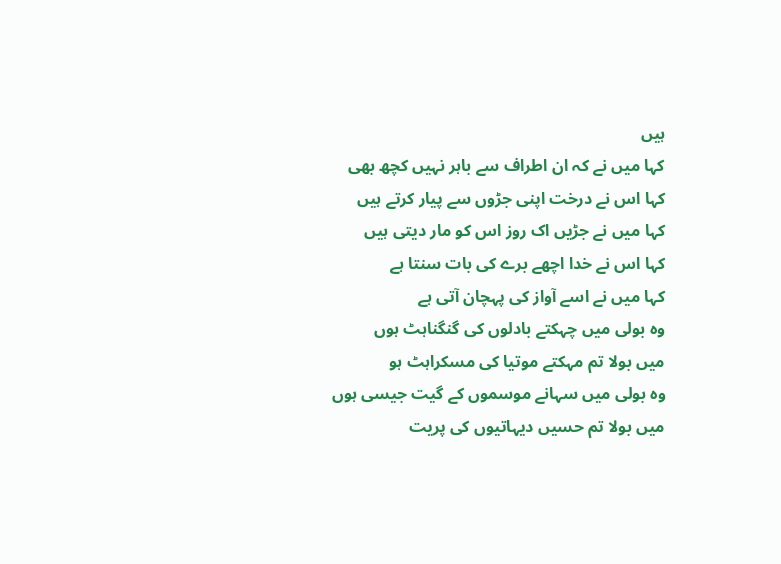ہیں
کہا میں نے کہ ان اطراف سے باہر نہیں کچھ بھی
کہا اس نے درخت اپنی جڑوں سے پیار کرتے ہیں
کہا میں نے جڑیں اک روز اس کو مار دیتی ہیں
کہا اس نے خدا اچھے برے کی بات سنتا ہے
کہا میں نے اسے آواز کی پہچان آتی ہے
وہ بولی میں چہکتے بادلوں کی گنگناہٹ ہوں
میں بولا تم مہکتے موتیا کی مسکراہٹ ہو
وہ بولی میں سہانے موسموں کے گیت جیسی ہوں
میں بولا تم حسیں دیہاتیوں کی پریت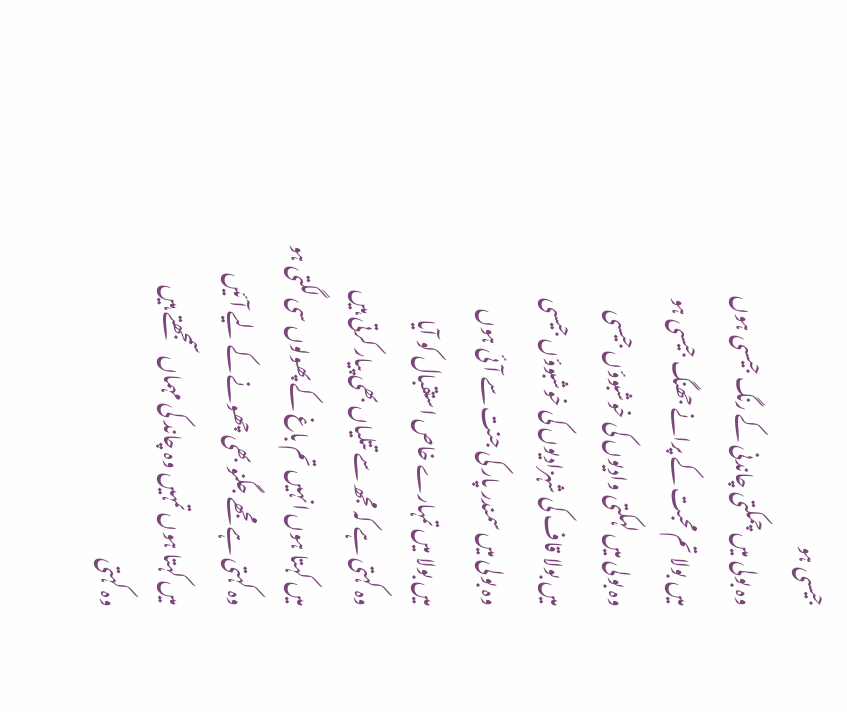جیسی ہو
وہ بولی میں چمکتی چاندنی کے رنگ جیسی ہوں
میں بولا تم محبت کے پرانے جھنگ جیسی ہو
وہ بولی میں لہکتی وادیوں کی خوشبوؤں جیسی
میں بولا قاف کی شہزادیوں کی خوشبوؤں جیسی
وہ بولی میں سمندر پار کی جنت سے آئی ہوں
میں بولا میں تمہارے خاص استقبال کو آیا
وہ کہتی ہے کہ مجھ سے تتلیاں بھی پیار کرتی ہیں
میں کہتا ہوں انہیں تم باغ کے پھولوں سی لگتی ہو
وہ کہتی ہے مجھے جگنو بھی چھونے کے لیے آئیں
میں کہتا ہوں تمہیں وہ چاند کی مہماں سمجھتے ہیں
وہ کہتی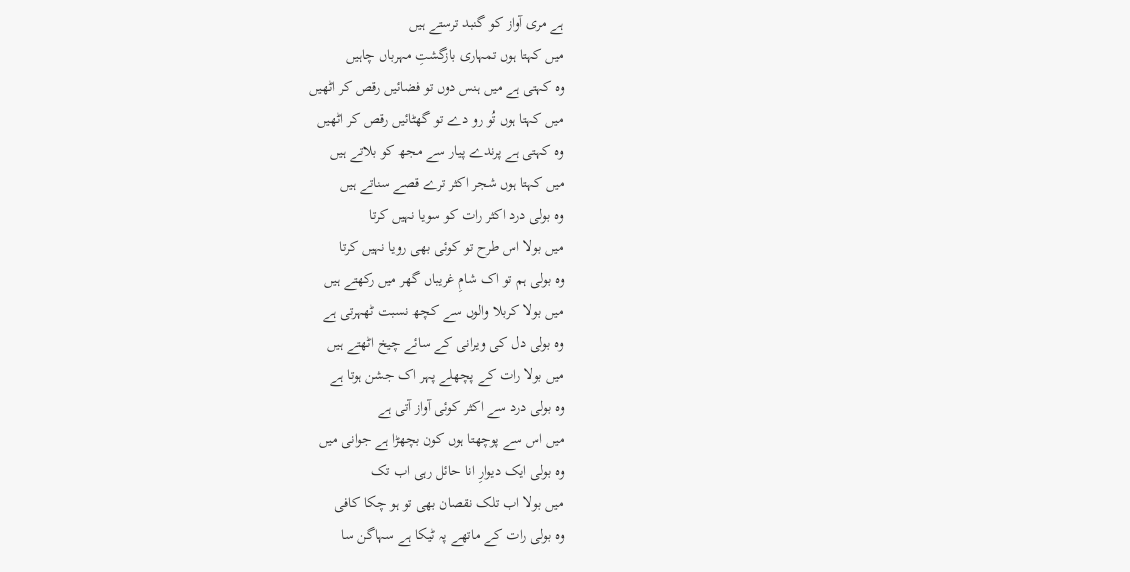ہے مری آواز کو گنبد ترستے ہیں
میں کہتا ہوں تمہاری بازگشتِ مہرباں چاہیں
وہ کہتی ہے میں ہنس دوں تو فضائیں رقص کر اٹھیں
میں کہتا ہوں تُو رو دے تو گھٹائیں رقص کر اٹھیں
وہ کہتی ہے پرندے پیار سے مجھ کو بلاتے ہیں
میں کہتا ہوں شجر اکثر ترے قصے سناتے ہیں
وہ بولی درد اکثر رات کو سویا نہیں کرتا
میں بولا اس طرح تو کوئی بھی رویا نہیں کرتا
وہ بولی ہم تو اک شامِ غریباں گھر میں رکھتے ہیں
میں بولا کربلا والوں سے کچھ نسبت ٹھہرتی ہے
وہ بولی دل کی ویرانی کے سائے چیخ اٹھتے ہیں
میں بولا رات کے پچھلے پہر اک جشن ہوتا ہے
وہ بولی درد سے اکثر کوئی آواز آتی ہے
میں اس سے پوچھتا ہوں کون بچھڑا ہے جوانی میں
وہ بولی ایک دیوارِ انا حائل رہی اب تک
میں بولا اب تلک نقصان بھی تو ہو چکا کافی
وہ بولی رات کے ماتھے پہ ٹیکا ہے سہاگن سا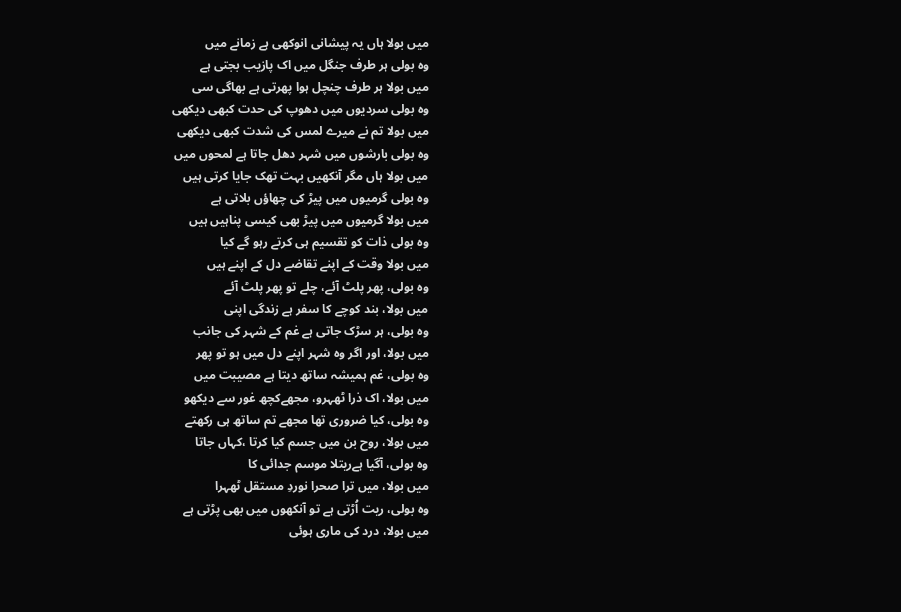میں بولا ہاں یہ پیشانی انوکھی ہے زمانے میں
وہ بولی ہر طرف جنگل میں اک پازیب بجتی ہے
میں بولا ہر طرف چنچل ہوا پھرتی ہے بھاگی سی
وہ بولی سردیوں میں دھوپ کی حدت کبھی دیکھی
میں بولا تم نے میرے لمس کی شدت کبھی دیکھی
وہ بولی بارشوں میں شہر دھل جاتا ہے لمحوں میں
میں بولا ہاں مگر آنکھیں بہت تھک جایا کرتی ہیں
وہ بولی گرمیوں میں پیڑ کی چھاؤں بلاتی ہے
میں بولا گرمیوں میں پیڑ بھی کیسی پناہیں ہیں
وہ بولی ذات کو تقسیم ہی کرتے رہو گے کیا
میں بولا وقت کے اپنے تقاضے دل کے اپنے ہیں
وہ بولی، پھر پلٹ آئے، چلے تو پھر پلٹ آئے
میں بولا، بند کوچے کا سفر ہے زندگی اپنی
وہ بولی، ہر سڑک جاتی ہے غم کے شہر کی جانب
میں بولا، اور اگر وہ شہر اپنے دل میں ہو تو پھر
وہ بولی، غم ہمیشہ ساتھ دیتا ہے مصیبت میں
میں بولا، اک ذرا ٹھہرو، مجھےکچھ غور سے دیکھو
وہ بولی، کیا ضروری تھا مجھے تم ساتھ ہی رکھتے
میں بولا، روح بن میں جسم کیا کرتا ،کہاں جاتا
وہ بولی، آگیا ہےریتلا موسم جدائی کا
میں بولا، میں ترا صحرا نوردِ مستقل ٹھہرا
وہ بولی، ریت اُڑتی ہے تو آنکھوں میں بھی پڑتی ہے
میں بولا، درد کی ماری ہوئی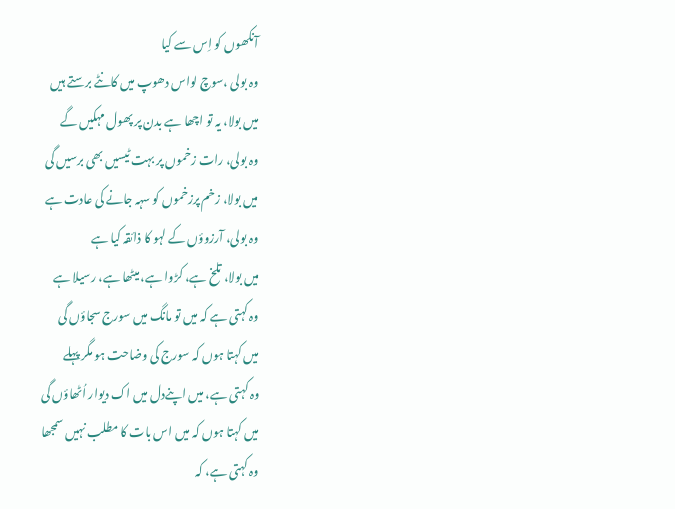آنکھوں کو اِس سے کیا
وہ بولی ،سوچ لواس دھوپ میں کانٹے برستے ہیں
میں بولا، یہ تو اچھا ہے بدن پر پھول مہکیں گے
وہ بولی، رات زخموں پر بہت ٹیسیں بھی برسیں گی
میں بولا، زخم پرزخموں کو سہہ جانے کی عادت ہے
وہ بولی، آرزوؤں کے لہو کا ذائقہ کیا ہے
میں بولا، تلخ ہے، کڑوا ہے، میٹھا ہے، رسیلا ہے
وہ کہتی ہے کہ میں تو مانگ میں سورج سجاؤں گی
میں کہتا ہوں کہ سورج کی وضاحت ہو مگر پہلے
وہ کہتی ہے، میں اپنےدل میں اک دیوار اُٹھاؤں گی
میں کہتا ہوں کہ میں اس بات کا مطلب نہیں سمجھا
وہ کہتی ہے، کہ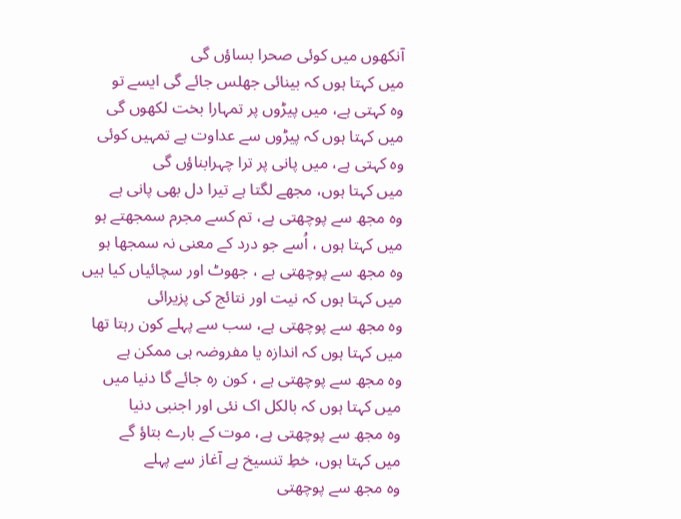آنکھوں میں کوئی صحرا بساؤں گی
میں کہتا ہوں کہ بینائی جھلس جائے گی ایسے تو
وہ کہتی ہے، میں پیڑوں پر تمہارا بخت لکھوں گی
میں کہتا ہوں کہ پیڑوں سے عداوت ہے تمہیں کوئی
وہ کہتی ہے، میں پانی پر ترا چہرابناؤں گی
میں کہتا ہوں، مجھے لگتا ہے تیرا دل بھی پانی ہے
وہ مجھ سے پوچھتی ہے، تم کسے مجرم سمجھتے ہو
میں کہتا ہوں ، اُسے جو درد کے معنی نہ سمجھا ہو
وہ مجھ سے پوچھتی ہے ، جھوٹ اور سچائیاں کیا ہیں
میں کہتا ہوں کہ نیت اور نتائج کی پزیرائی
وہ مجھ سے پوچھتی ہے، سب سے پہلے کون رہتا تھا
میں کہتا ہوں کہ اندازہ یا مفروضہ ہی ممکن ہے
وہ مجھ سے پوچھتی ہے ، کون رہ جائے گا دنیا میں
میں کہتا ہوں کہ بالکل اک نئی اور اجنبی دنیا
وہ مجھ سے پوچھتی ہے، موت کے بارے بتاؤ گے
میں کہتا ہوں، خطِ تنسیخ ہے آغاز سے پہلے
وہ مجھ سے پوچھتی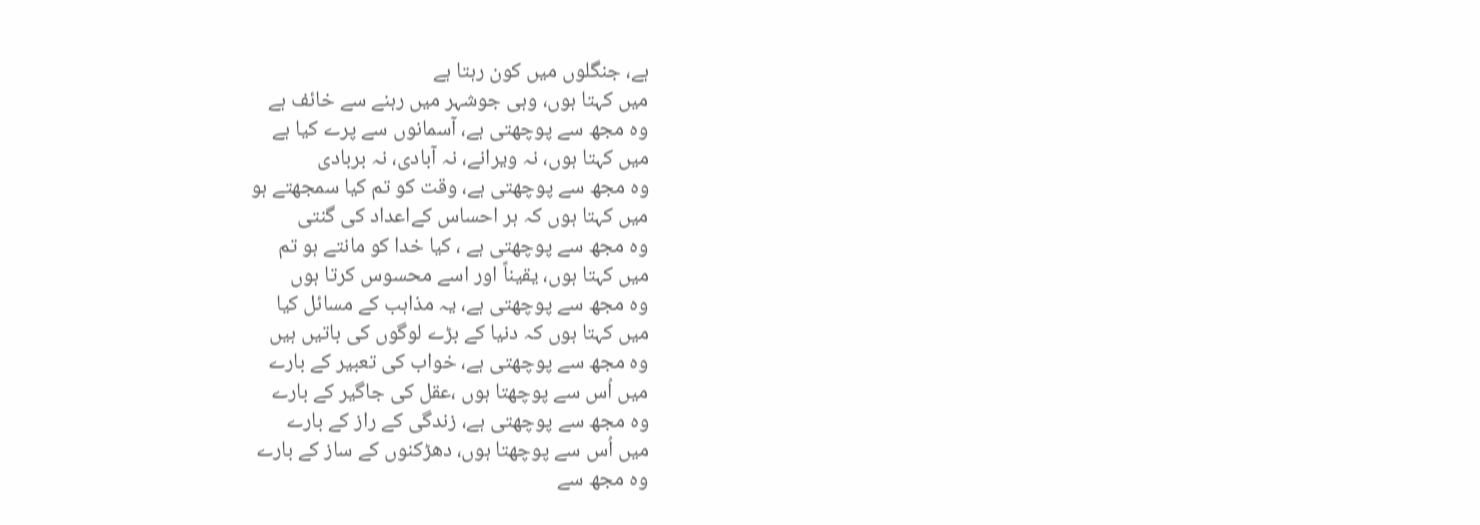ہے، جنگلوں میں کون رہتا ہے
میں کہتا ہوں، وہی جوشہر میں رہنے سے خائف ہے
وہ مجھ سے پوچھتی ہے، آسمانوں سے پرے کیا ہے
میں کہتا ہوں، نہ ویرانے، نہ آبادی، نہ بربادی
وہ مجھ سے پوچھتی ہے، وقت کو تم کیا سمجھتے ہو
میں کہتا ہوں کہ ہر احساس کےاعداد کی گنتی
وہ مجھ سے پوچھتی ہے ، کیا خدا کو مانتے ہو تم
میں کہتا ہوں، یقیناً اور اسے محسوس کرتا ہوں
وہ مجھ سے پوچھتی ہے، یہ مذاہب کے مسائل کیا
میں کہتا ہوں کہ دنیا کے بڑے لوگوں کی باتیں ہیں
وہ مجھ سے پوچھتی ہے، خواب کی تعبیر کے بارے
میں اُس سے پوچھتا ہوں ،عقل کی جاگیر کے بارے
وہ مجھ سے پوچھتی ہے، زندگی کے راز کے بارے
میں اُس سے پوچھتا ہوں، دھڑکنوں کے ساز کے بارے
وہ مجھ سے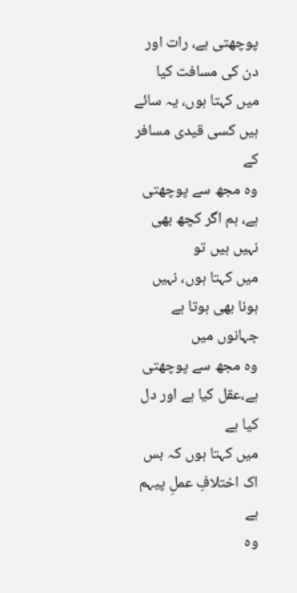پوچھتی ہے، رات اور دن کی مسافت کیا
میں کہتا ہوں، یہ سائے ہیں کسی قیدی مسافر کے
وہ مجھ سے پوچھتی ہے، ہم اگر کچھ بھی نہیں ہیں تو
میں کہتا ہوں، نہیں ہونا بھی ہوتا ہے جہانوں میں
وہ مجھ سے پوچھتی ہے،عقل کیا ہے اور دل کیا ہے
میں کہتا ہوں کہ بس اک اختلافِ عملِ پیہم ہے
وہ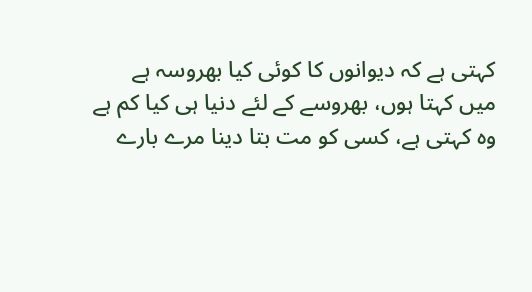کہتی ہے کہ دیوانوں کا کوئی کیا بھروسہ ہے
میں کہتا ہوں، بھروسے کے لئے دنیا ہی کیا کم ہے
وہ کہتی ہے، کسی کو مت بتا دینا مرے بارے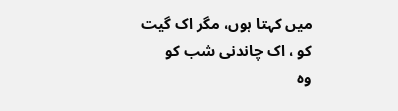میں کہتا ہوں، مگر اک گیت کو ، اک چاندنی شب کو
وہ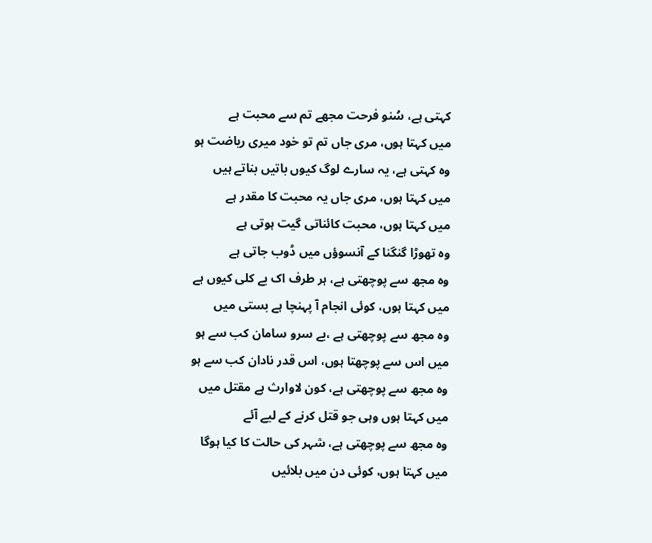کہتی ہے، سُنو فرحت مجھے تم سے محبت ہے
میں کہتا ہوں، مری جاں تم تو خود میری ریاضت ہو
وہ کہتی ہے، یہ سارے لوگ کیوں باتیں بناتے ہیں
میں کہتا ہوں، مری جاں یہ محبت کا مقدر ہے
میں کہتا ہوں، محبت کائناتی گیت ہوتی ہے
وہ تھوڑا گنگنا کے آنسوؤں میں ڈوب جاتی ہے
وہ مجھ سے پوچھتی ہے، ہر طرف اک بے کلی کیوں ہے
میں کہتا ہوں، کوئی انجام آ پہنچا ہے بستی میں
وہ مجھ سے پوچھتی ہے ،بے سرو سامان کب سے ہو
میں اس سے پوچھتا ہوں، اس قدر نادان کب سے ہو
وہ مجھ سے پوچھتی ہے، کون لاوارث ہے مقتل میں
میں کہتا ہوں وہی جو قتل کرنے کے لیے آئے
وہ مجھ سے پوچھتی ہے، شہر کی حالت کا کیا ہوگا
میں کہتا ہوں، کوئی دن میں بلائیں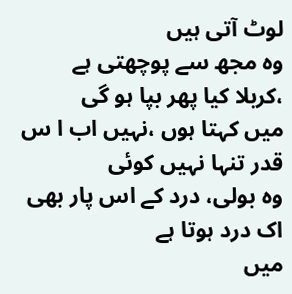لوٹ آتی ہیں
وہ مجھ سے پوچھتی ہے ،کربلا کیا پھر بپا ہو گی
میں کہتا ہوں ،نہیں اب ا س قدر تنہا نہیں کوئی
وہ بولی، درد کے اس پار بھی اک درد ہوتا ہے
میں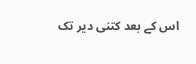اس کے بعد کتنی دیر تک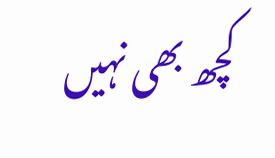کچھ بھی نہیں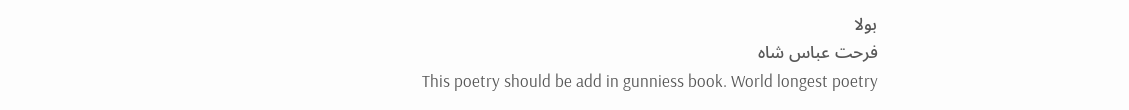بولا
فرحت عباس شاہ
This poetry should be add in gunniess book. World longest poetry